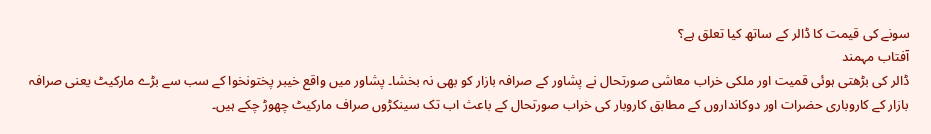سونے کی قیمت کا ڈالر کے ساتھ کیا تعلق ہے؟
آفتاب مہمند
ڈالر کی بڑھتی ہوئی قمیت اور ملکی خراب معاشی صورتحال نے پشاور کے صرافہ بازار کو بھی نہ بخشا۔ پشاور میں واقع خیبر پختونخوا کے سب سے بڑے مارکیٹ یعنی صرافہ بازار کے کاروباری حضرات اور دوکانداروں کے مطابق کاروبار کی خراب صورتحال کے باعث اب تک سینکڑوں صراف مارکیٹ چھوڑ چکے ہیں۔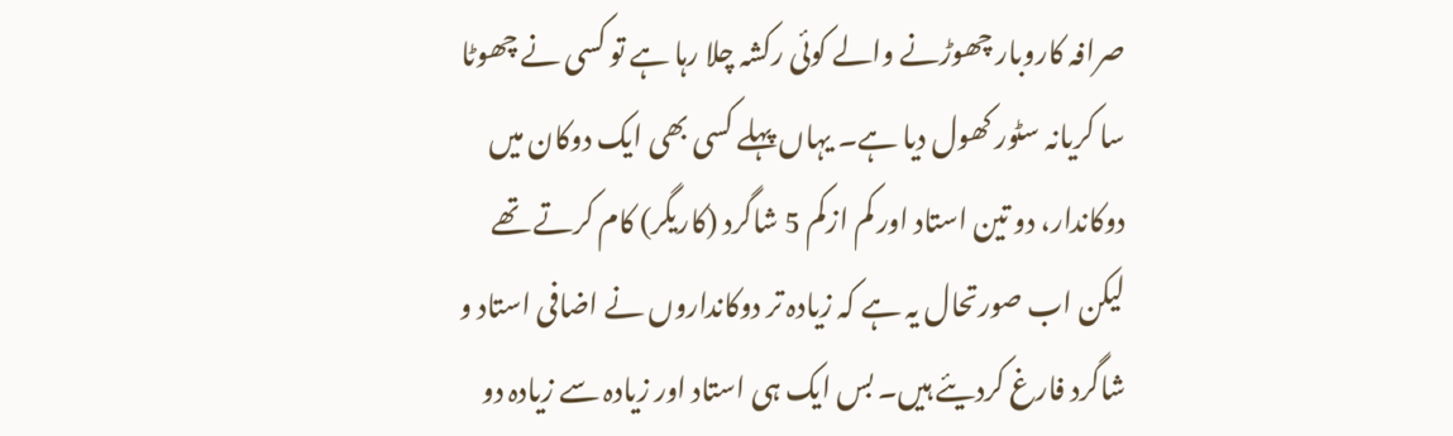صرافہ کاروبار چھوڑنے والے کوئی رکشہ چلا رہا ہے تو کسی نے چھوٹا سا کریانہ سٹور کھول دیا ہے۔ یہاں پہلے کسی بھی ایک دوکان میں دوکاندار، دو تین استاد اور کم ازکم 5 شاگرد (کاریگر) کام کرتے تھے لیکن اب صورتحال یہ ہے کہ زیادہ تر دوکانداروں نے اضافی استاد و شاگرد فارغ کردیئے ہیں۔ بس ایک ہی استاد اور زیادہ سے زیادہ دو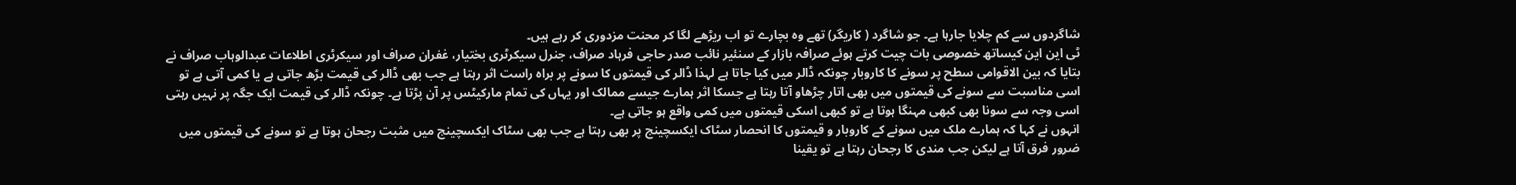شاگردوں سے کم چلایا جارہا ہے۔ جو شاگرد ( کاریگر) تھے وہ بچارے تو اب ریڑھے لگا کر محنت مزدوری کر رہے ہیں۔
ٹی این این کیساتھ خصوصی بات چیت کرتے ہوئے صرافہ بازار کے سنئیر نائب صدر حاجی فرہاد صراف، جنرل سیکرٹری بختیار، غفران صراف اور سیکرٹری اطلاعات عبدالوہاب صراف نے بتایا کہ بین الاقوامی سطح پر سونے کا کاروبار چونکہ ڈالر میں کیا جاتا ہے لہذا ڈالر کی قیمتوں کا سونے پر براہ راست اثر رہتا ہے جب بھی ڈالر کی قیمت بڑھ جاتی ہے یا کمی آتی ہے تو اسی مناسبت سے سونے کی قیمتوں میں بھی اتار چڑھاو آتا رہتا ہے جسکا اثر ہمارے جیسے ممالک اور یہاں کی تمام مارکیٹس پر آن پڑتا ہے۔ چونکہ ڈالر کی قیمت ایک جگہ پر نہیں رہتی اسی وجہ سے سونا بھی کبھی مہنگا ہوتا ہے تو کبھی اسکی قیمتوں میں کمی واقع ہو جاتی ہے۔
انہوں نے کہا کہ ہمارے ملک میں سونے کے کاروبار و قیمتوں کا انحصار سٹاک ایکسچینج پر بھی رہتا ہے جب بھی سٹاک ایکسچینج میں مثبت رجحان ہوتا ہے تو سونے کی قیمتوں میں ضرور فرق آتا ہے لیکن جب مندی کا رجحان رہتا ہے تو یقینا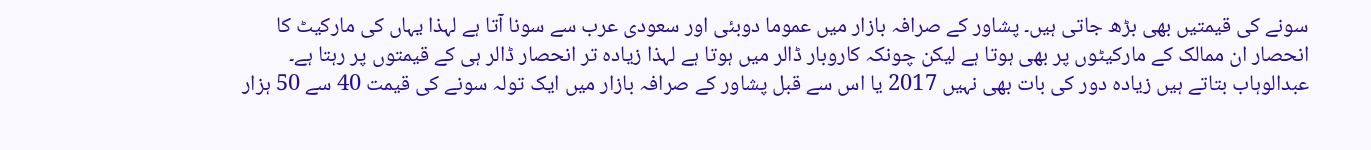سونے کی قیمتیں بھی بڑھ جاتی ہیں۔ پشاور کے صرافہ بازار میں عموما دوبئی اور سعودی عرب سے سونا آتا ہے لہذا یہاں کی مارکیٹ کا انحصار ان ممالک کے مارکیٹوں پر بھی ہوتا ہے لیکن چونکہ کاروبار ڈالر میں ہوتا ہے لہذا زیادہ تر انحصار ڈالر ہی کے قیمتوں پر رہتا ہے۔
عبدالوہاب بتاتے ہیں زیادہ دور کی بات بھی نہیں 2017 یا اس سے قبل پشاور کے صرافہ بازار میں ایک تولہ سونے کی قیمت 40 سے 50 ہزار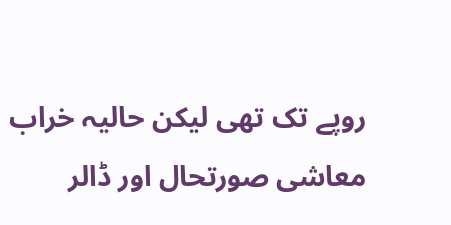روپے تک تھی لیکن حالیہ خراب معاشی صورتحال اور ڈالر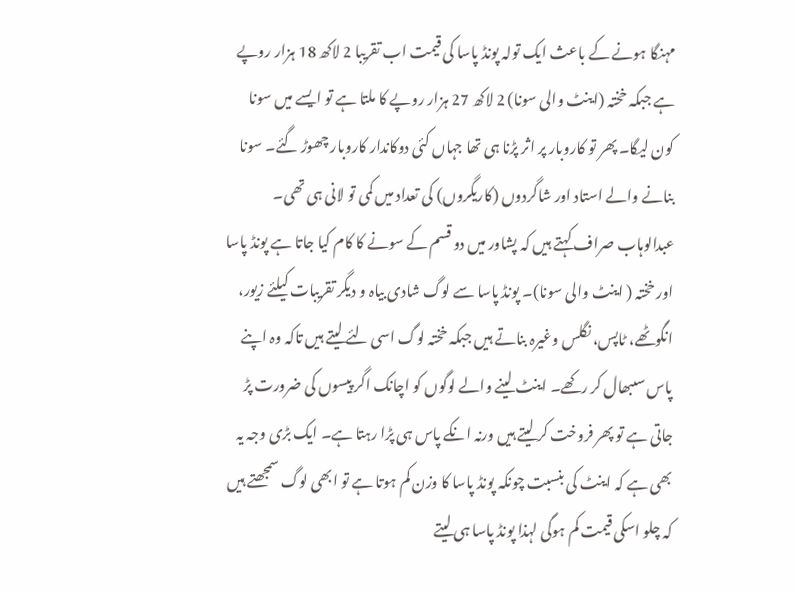مہنگا ہونے کے باعث ایک تولہ پونڈ پاسا کی قیمت اب تقریبا 2 لاکھ 18 ہزار روپے ہے جبکہ خختہ (اینٹ والی سونا) 2 لاکھ 27 ہزار روپے کا ملتا ہے تو ایسے میں سونا کون لیگا۔ پھر تو کاروبار پر اثر پڑنا ہی تھا جہاں کئی دوکاندار کاروبار چھوڑ گئے۔ سونا بنانے والے استاد اور شاگردوں (کاریگروں) کی تعداد میں کمی تو لانی ہی تھی۔
عبدالوہاب صراف کہتے ہیں کہ پشاور میں دو قسم کے سونے کا کام کیا جاتا ہے پونڈ پاسا اور خختہ ( اینٹ والی سونا)۔ پونڈ پاسا سے لوگ شادی بیاہ و دیگر تقریبات کیلئے زیور، انگوٹھے، ٹاپس، نگلس وغیرہ بناتے ہیں جبکہ خختہ لوگ اسی لئے لیتے ہیں تاکہ وہ اپنے پاس سںبھال کر رکھے۔ اینٹ لینے والے لوگوں کو اچانک اگر پیسوں کی ضرورت پڑ جاتی ہے تو پھر فروخت کر لیتے ہیں ورنہ انکے پاس ہی پڑا رہتا ہے۔ ایک بڑی وجہ یہ بھی ہے کہ اینٹ کی بنسبت چونکہ پونڈ پاسا کا وزن کم ہوتا ہے تو ابھی لوگ سمجھتے ہیں کہ چلو اسکی قیمت کم ہوگی لہذا پونڈ پاسا ہی لیتے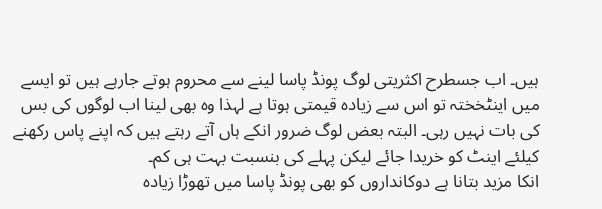ہیں۔ اب جسطرح اکثریتی لوگ پونڈ پاسا لینے سے محروم ہوتے جارہے ہیں تو ایسے میں اینٹخختہ تو اس سے زیادہ قیمتی ہوتا ہے لہذا وہ بھی لینا اب لوگوں کی بس کی بات نہیں رہی۔ البتہ بعض لوگ ضرور انکے ہاں آتے رہتے ہیں کہ اپنے پاس رکھنے کیلئے اینٹ کو خریدا جائے لیکن پہلے کی بنسبت بہت ہی کم۔
انکا مزید بتانا ہے دوکانداروں کو بھی پونڈ پاسا میں تھوڑا زیادہ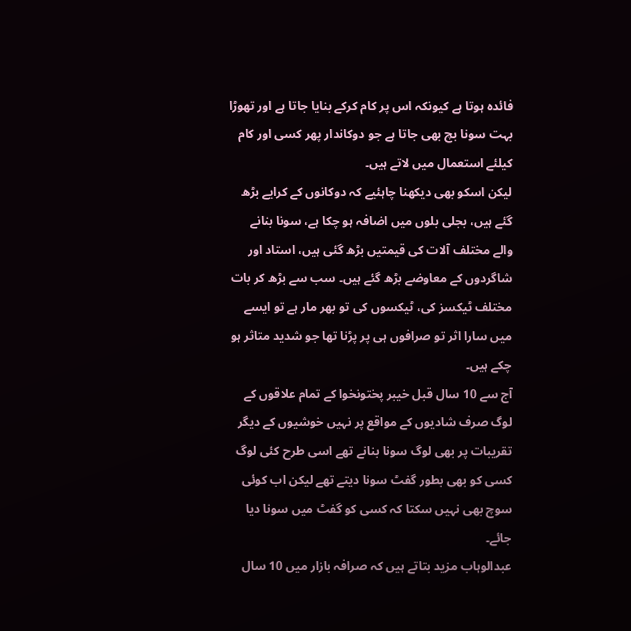فائدہ ہوتا ہے کیونکہ اس پر کام کرکے بنایا جاتا ہے اور تھوڑا بہت سونا بچ بھی جاتا ہے جو دوکاندار پھر کسی اور کام کیلئے استعمال میں لاتے ہیں۔
لیکن اسکو بھی دیکھنا چاہئیے کہ دوکانوں کے کرایے بڑھ گئے ہیں، بجلی بلوں میں اضافہ ہو چکا ہے، سونا بنانے والے مختلف آلات کی قیمتیں بڑھ گئی ہیں، استاد اور شاگردوں کے معاوضے بڑھ گئے ہیں۔ سب سے بڑھ کر بات مختلف ٹیکسز کی، ٹیکسوں کی تو بھر مار ہے تو ایسے میں سارا اثر تو صرافوں ہی پر پڑنا تھا جو شدید متاثر ہو چکے ہیں۔
آج سے 10 سال قبل خیبر پختونخوا کے تمام علاقوں کے لوگ صرف شادیوں کے مواقع پر نہیں خوشیوں کے دیگر تقریبات پر بھی لوگ سونا بنانے تھے اسی طرح کئی لوگ کسی کو بھی بطور گفٹ سونا دیتے تھے لیکن اب کوئی سوچ بھی نہیں سکتا کہ کسی کو گفٹ میں سونا دیا جائے۔
عبدالوہاب مزید بتاتے ہیں کہ صرافہ بازار میں 10 سال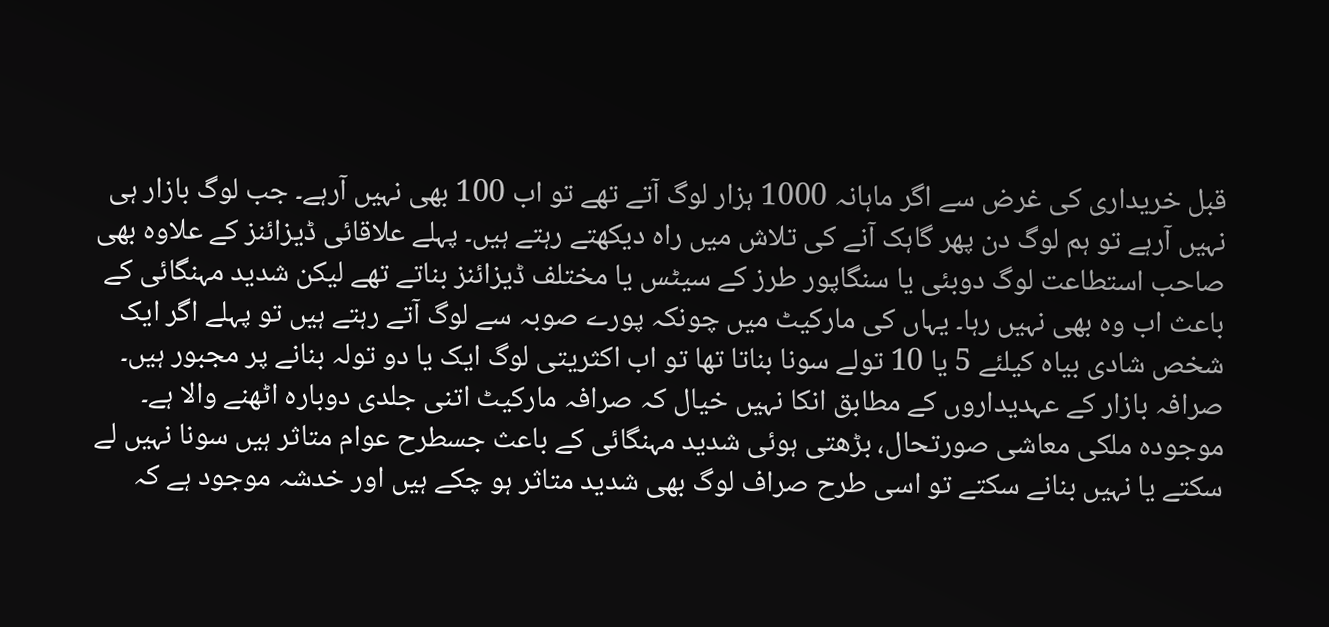قبل خریداری کی غرض سے اگر ماہانہ 1000 ہزار لوگ آتے تھے تو اب 100 بھی نہیں آرہے۔ جب لوگ بازار ہی نہیں آرہے تو ہم لوگ دن پھر گاہک آنے کی تلاش میں راہ دیکھتے رہتے ہیں۔ پہلے علاقائی ڈیزائنز کے علاوہ بھی صاحب استطاعت لوگ دوبئی یا سنگاپور طرز کے سیٹس یا مختلف ڈیزائنز بناتے تھے لیکن شدید مہنگائی کے باعث اب وہ بھی نہیں رہا۔ یہاں کی مارکیٹ میں چونکہ پورے صوبہ سے لوگ آتے رہتے ہیں تو پہلے اگر ایک شخص شادی بیاہ کیلئے 5 یا 10 تولے سونا بناتا تھا تو اب اکثریتی لوگ ایک یا دو تولہ بنانے پر مجبور ہیں۔
صرافہ بازار کے عہدیداروں کے مطابق انکا نہیں خیال کہ صرافہ مارکیٹ اتنی جلدی دوبارہ اٹھنے والا ہے۔ موجودہ ملکی معاشی صورتحال، بڑھتی ہوئی شدید مہنگائی کے باعث جسطرح عوام متاثر ہیں سونا نہیں لے سکتے یا نہیں بنانے سکتے تو اسی طرح صراف لوگ بھی شدید متاثر ہو چکے ہیں اور خدشہ موجود ہے کہ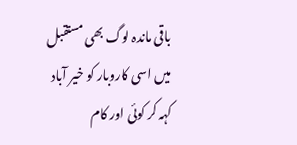باقی ماندہ لوگ بھی مستقبل میں اسی کاروبار کو خیر آباد کہہ کر کوئی اور کام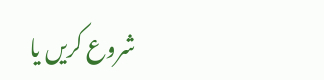شروع کریں یا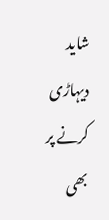شاید دیہاڑی کرنے پر بھی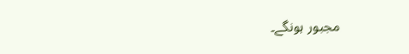مجبور ہونگے۔